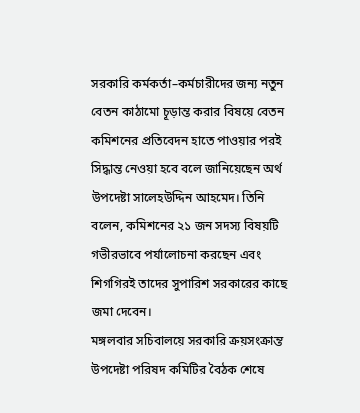সরকারি কর্মকর্তা–কর্মচারীদের জন্য নতুন বেতন কাঠামো চূড়ান্ত করার বিষয়ে বেতন কমিশনের প্রতিবেদন হাতে পাওয়ার পরই সিদ্ধান্ত নেওয়া হবে বলে জানিয়েছেন অর্থ উপদেষ্টা সালেহউদ্দিন আহমেদ। তিনি বলেন, কমিশনের ২১ জন সদস্য বিষয়টি গভীরভাবে পর্যালোচনা করছেন এবং শিগগিরই তাদের সুপারিশ সরকারের কাছে জমা দেবেন।
মঙ্গলবার সচিবালয়ে সরকারি ক্রয়সংক্রান্ত উপদেষ্টা পরিষদ কমিটির বৈঠক শেষে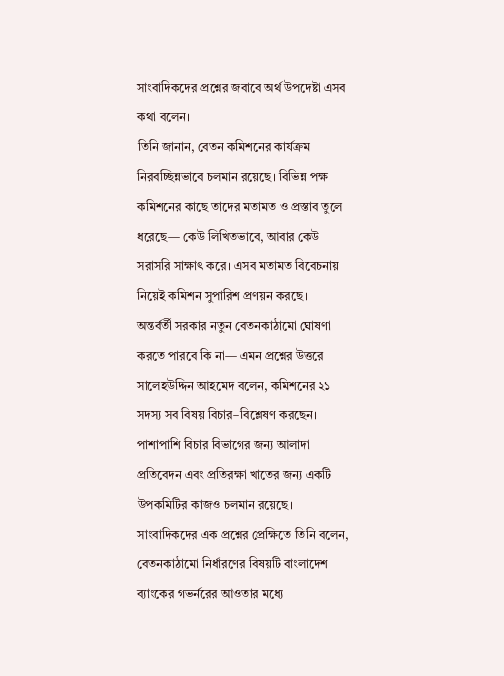সাংবাদিকদের প্রশ্নের জবাবে অর্থ উপদেষ্টা এসব কথা বলেন।
তিনি জানান, বেতন কমিশনের কার্যক্রম নিরবচ্ছিন্নভাবে চলমান রয়েছে। বিভিন্ন পক্ষ কমিশনের কাছে তাদের মতামত ও প্রস্তাব তুলে ধরেছে— কেউ লিখিতভাবে, আবার কেউ সরাসরি সাক্ষাৎ করে। এসব মতামত বিবেচনায় নিয়েই কমিশন সুপারিশ প্রণয়ন করছে।
অন্তর্বর্তী সরকার নতুন বেতনকাঠামো ঘোষণা করতে পারবে কি না— এমন প্রশ্নের উত্তরে সালেহউদ্দিন আহমেদ বলেন, কমিশনের ২১ সদস্য সব বিষয় বিচার–বিশ্লেষণ করছেন। পাশাপাশি বিচার বিভাগের জন্য আলাদা প্রতিবেদন এবং প্রতিরক্ষা খাতের জন্য একটি উপকমিটির কাজও চলমান রয়েছে।
সাংবাদিকদের এক প্রশ্নের প্রেক্ষিতে তিনি বলেন, বেতনকাঠামো নির্ধারণের বিষয়টি বাংলাদেশ ব্যাংকের গভর্নরের আওতার মধ্যে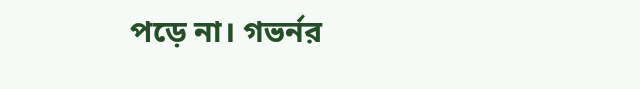পড়ে না। গভর্নর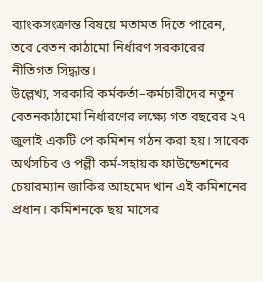ব্যাংকসংক্রান্ত বিষয়ে মতামত দিতে পারেন, তবে বেতন কাঠামো নির্ধারণ সরকারের নীতিগত সিদ্ধান্ত।
উল্লেখ্য, সরকারি কর্মকর্তা–কর্মচারীদের নতুন বেতনকাঠামো নির্ধারণের লক্ষ্যে গত বছরের ২৭ জুলাই একটি পে কমিশন গঠন করা হয়। সাবেক অর্থসচিব ও পল্লী কর্ম-সহায়ক ফাউন্ডেশনের চেয়ারম্যান জাকির আহমেদ খান এই কমিশনের প্রধান। কমিশনকে ছয় মাসের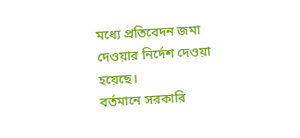মধ্যে প্রতিবেদন জমা দেওয়ার নির্দেশ দেওয়া হয়েছে।
বর্তমানে সরকারি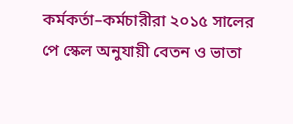কর্মকর্তা–কর্মচারীরা ২০১৫ সালের পে স্কেল অনুযায়ী বেতন ও ভাতা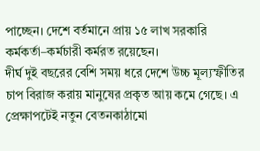পাচ্ছেন। দেশে বর্তমানে প্রায় ১৫ লাখ সরকারি কর্মকর্তা–কর্মচারী কর্মরত রয়েছেন।
দীর্ঘ দুই বছরের বেশি সময় ধরে দেশে উচ্চ মূল্যস্ফীতির চাপ বিরাজ করায় মানুষের প্রকৃত আয় কমে গেছে। এ প্রেক্ষাপটেই নতুন বেতনকাঠামো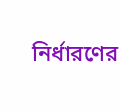নির্ধারণের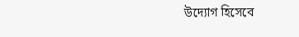উদ্যোগ হিসেবে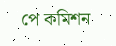পে কমিশন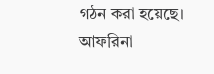গঠন করা হয়েছে।
আফরিনা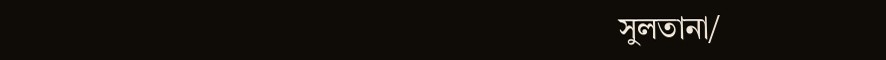সুলতানা/